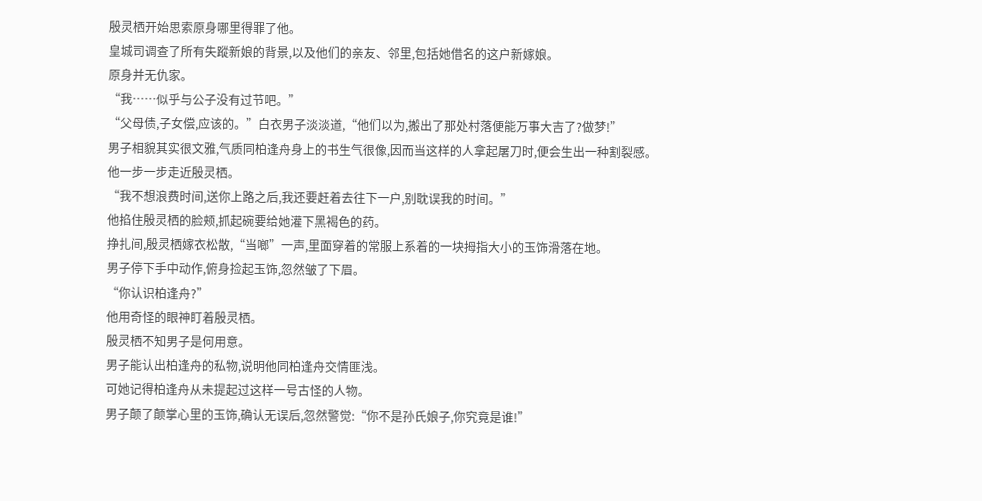殷灵栖开始思索原身哪里得罪了他。
皇城司调查了所有失蹤新娘的背景,以及他们的亲友、邻里,包括她借名的这户新嫁娘。
原身并无仇家。
“我……似乎与公子没有过节吧。”
“父母债,子女偿,应该的。”白衣男子淡淡道,“他们以为,搬出了那处村落便能万事大吉了?做梦!”
男子相貌其实很文雅,气质同柏逢舟身上的书生气很像,因而当这样的人拿起屠刀时,便会生出一种割裂感。
他一步一步走近殷灵栖。
“我不想浪费时间,送你上路之后,我还要赶着去往下一户,别耽误我的时间。”
他掐住殷灵栖的脸颊,抓起碗要给她灌下黑褐色的药。
挣扎间,殷灵栖嫁衣松散,“当啷”一声,里面穿着的常服上系着的一块拇指大小的玉饰滑落在地。
男子停下手中动作,俯身捡起玉饰,忽然皱了下眉。
“你认识柏逢舟?”
他用奇怪的眼神盯着殷灵栖。
殷灵栖不知男子是何用意。
男子能认出柏逢舟的私物,说明他同柏逢舟交情匪浅。
可她记得柏逢舟从未提起过这样一号古怪的人物。
男子颠了颠掌心里的玉饰,确认无误后,忽然警觉:“你不是孙氏娘子,你究竟是谁!”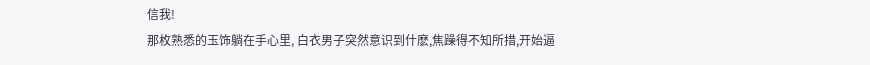信我!
那枚熟悉的玉饰躺在手心里, 白衣男子突然意识到什麽,焦躁得不知所措,开始逼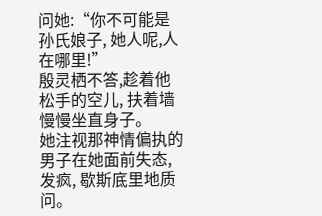问她:“你不可能是孙氏娘子, 她人呢,人在哪里!”
殷灵栖不答,趁着他松手的空儿, 扶着墙慢慢坐直身子。
她注视那神情偏执的男子在她面前失态, 发疯, 歇斯底里地质问。